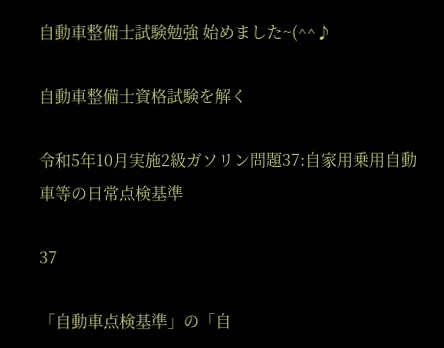自動車整備士試験勉強 始めました~(^^♪

自動車整備士資格試験を解く

令和5年10月実施2級ガソリン問題37:自家用乗用自動車等の日常点検基準

37

「自動車点検基準」の「自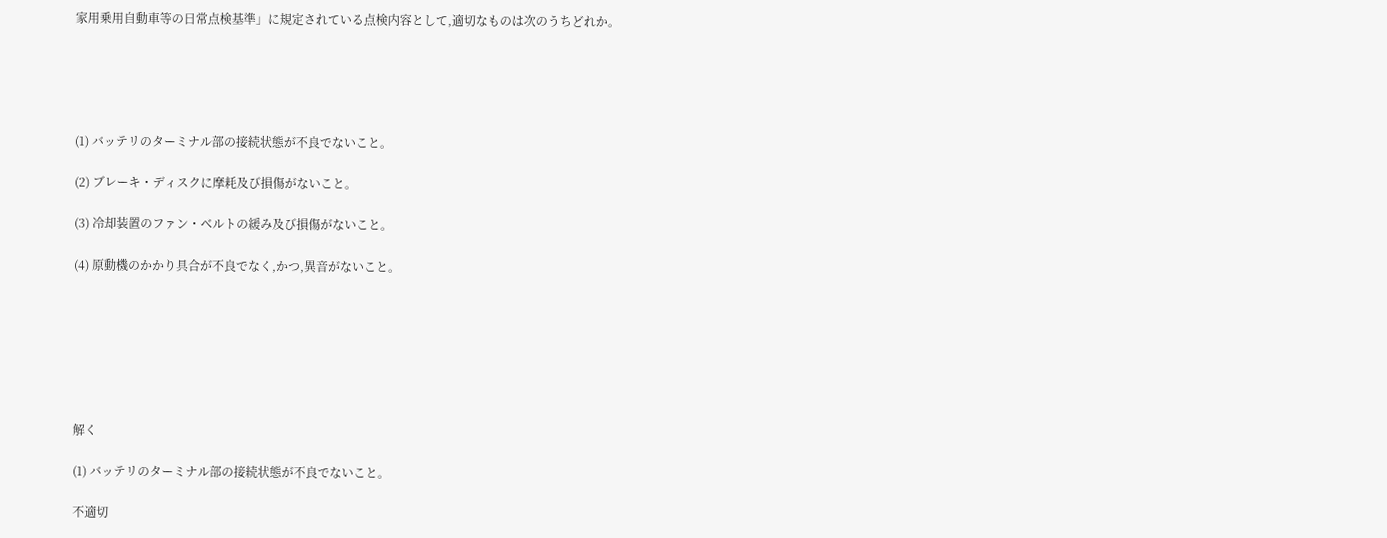家用乗用自動車等の日常点検基準」に規定されている点検内容として,適切なものは次のうちどれか。





(1) バッテリのターミナル部の接続状態が不良でないこと。

(2) ブレーキ・ディスクに摩耗及び損傷がないこと。

(3) 冷却装置のファン・ベルトの緩み及び損傷がないこと。

(4) 原動機のかかり具合が不良でなく,かつ,異音がないこと。







解く

(1) バッテリのターミナル部の接続状態が不良でないこと。

不適切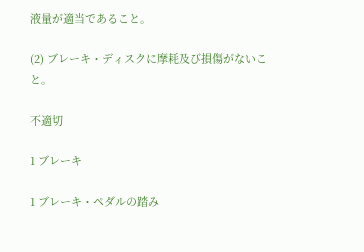液量が適当であること。

(2) ブレーキ・ディスクに摩耗及び損傷がないこと。

不適切

1 ブレーキ

1 ブレーキ・ペダルの踏み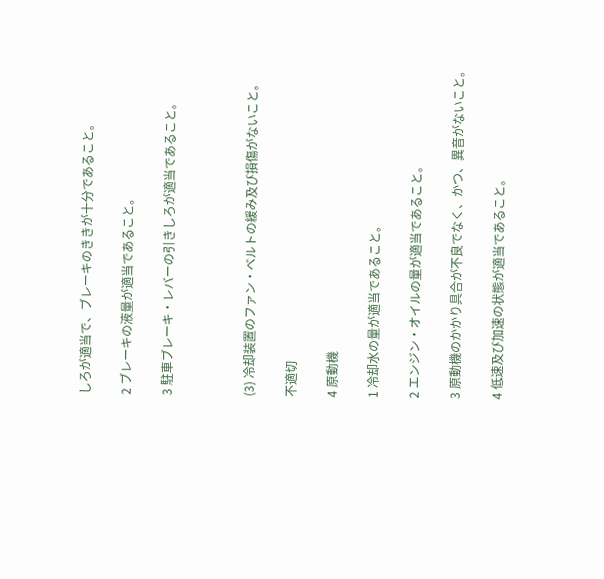しろが適当で、ブレーキのききが十分であること。

2 ブレーキの液量が適当であること。

3 駐車ブレーキ・レバーの引きしろが適当であること。



(3) 冷却装置のファン・ベルトの緩み及び損傷がないこと。

不適切

4 原動機

1 冷却水の量が適当であること。

2 エンジン・オイルの量が適当であること。

3 原動機のかかり具合が不良でなく、かつ、異音がないこと。

4 低速及び加速の状態が適当であること。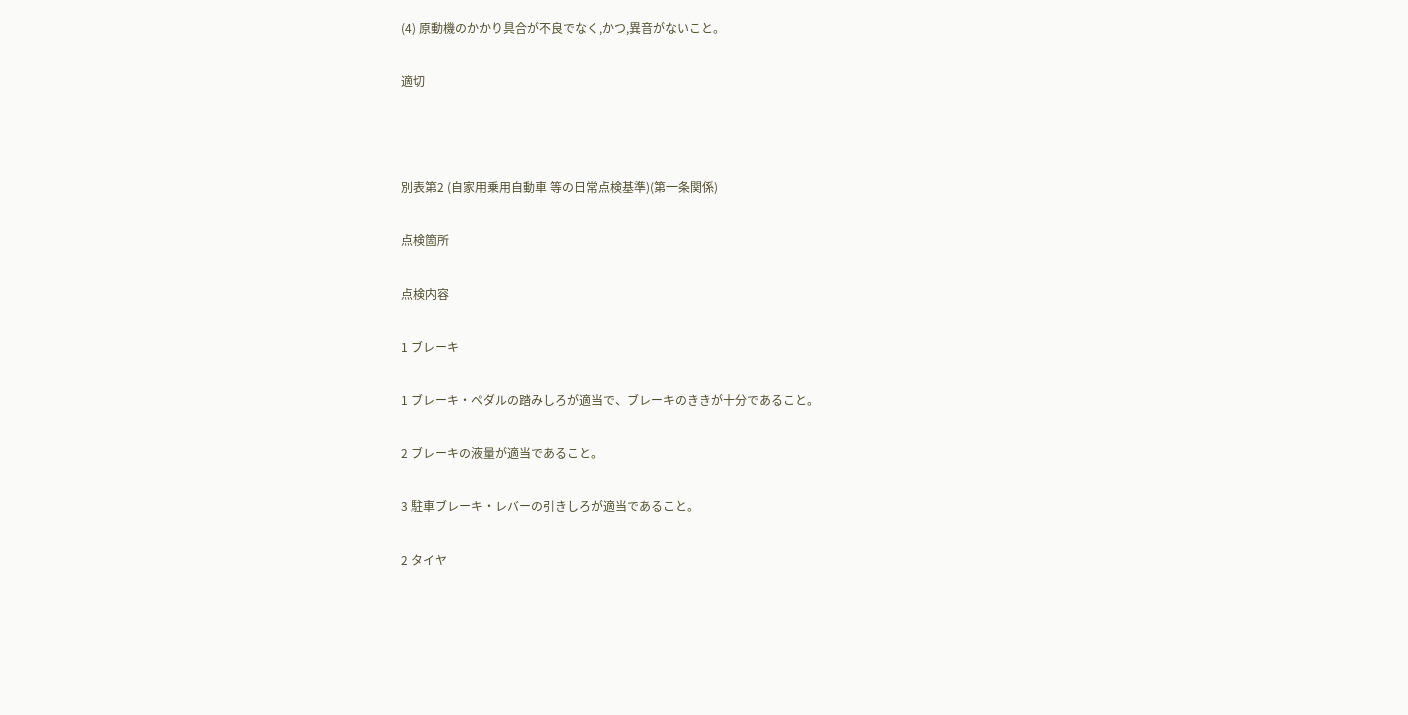(4) 原動機のかかり具合が不良でなく,かつ,異音がないこと。

適切



別表第2 (自家用乗用自動車 等の日常点検基準)(第一条関係)

点検箇所

点検内容

1 ブレーキ

1 ブレーキ・ペダルの踏みしろが適当で、ブレーキのききが十分であること。

2 ブレーキの液量が適当であること。

3 駐車ブレーキ・レバーの引きしろが適当であること。

2 タイヤ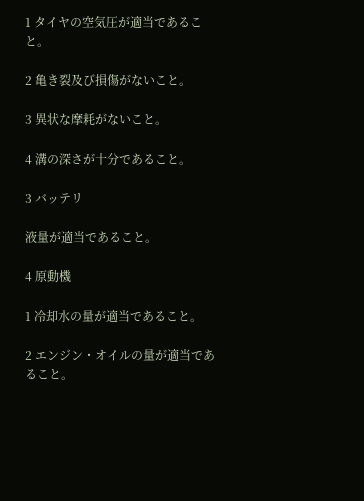1 タイヤの空気圧が適当であること。

2 亀き裂及び損傷がないこと。

3 異状な摩耗がないこと。

4 溝の深さが十分であること。

3 バッテリ

液量が適当であること。

4 原動機

1 冷却水の量が適当であること。

2 エンジン・オイルの量が適当であること。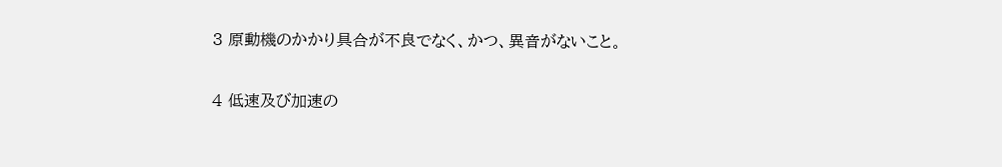3 原動機のかかり具合が不良でなく、かつ、異音がないこと。

4 低速及び加速の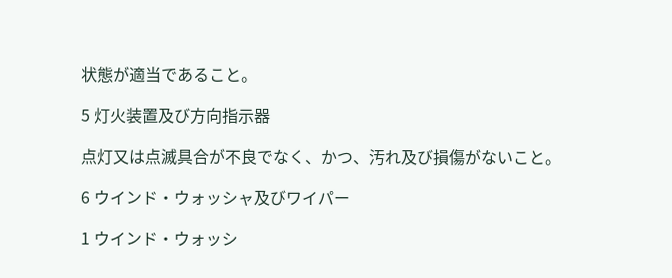状態が適当であること。

5 灯火装置及び方向指示器

点灯又は点滅具合が不良でなく、かつ、汚れ及び損傷がないこと。

6 ウインド・ウォッシャ及びワイパー

1 ウインド・ウォッシ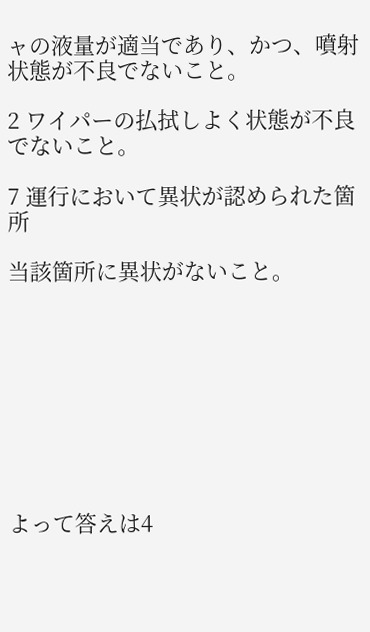ャの液量が適当であり、かつ、噴射状態が不良でないこと。

2 ワイパーの払拭しよく状態が不良でないこと。

7 運行において異状が認められた箇所

当該箇所に異状がないこと。









よって答えは4